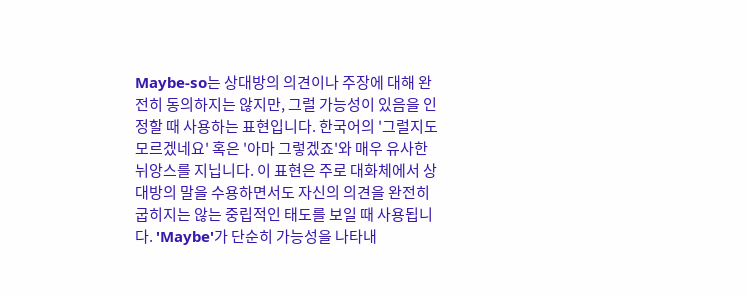Maybe-so는 상대방의 의견이나 주장에 대해 완전히 동의하지는 않지만, 그럴 가능성이 있음을 인정할 때 사용하는 표현입니다. 한국어의 '그럴지도 모르겠네요' 혹은 '아마 그렇겠죠'와 매우 유사한 뉘앙스를 지닙니다. 이 표현은 주로 대화체에서 상대방의 말을 수용하면서도 자신의 의견을 완전히 굽히지는 않는 중립적인 태도를 보일 때 사용됩니다. 'Maybe'가 단순히 가능성을 나타내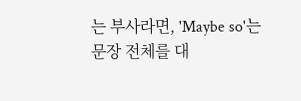는 부사라면, 'Maybe so'는 문장 전체를 대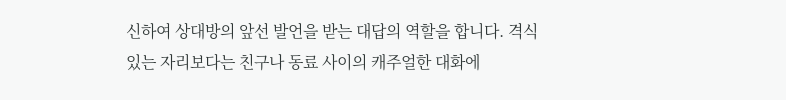신하여 상대방의 앞선 발언을 받는 대답의 역할을 합니다. 격식 있는 자리보다는 친구나 동료 사이의 캐주얼한 대화에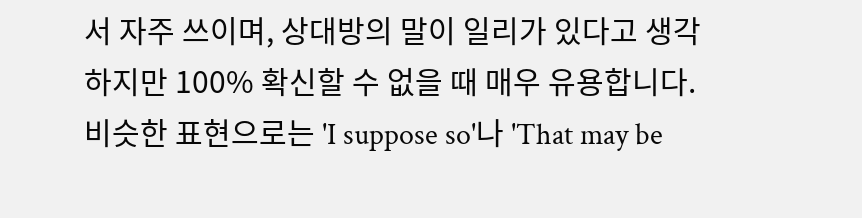서 자주 쓰이며, 상대방의 말이 일리가 있다고 생각하지만 100% 확신할 수 없을 때 매우 유용합니다. 비슷한 표현으로는 'I suppose so'나 'That may be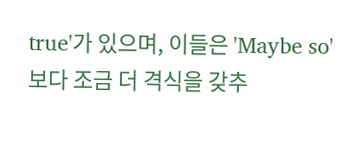true'가 있으며, 이들은 'Maybe so'보다 조금 더 격식을 갖추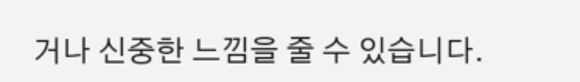거나 신중한 느낌을 줄 수 있습니다.